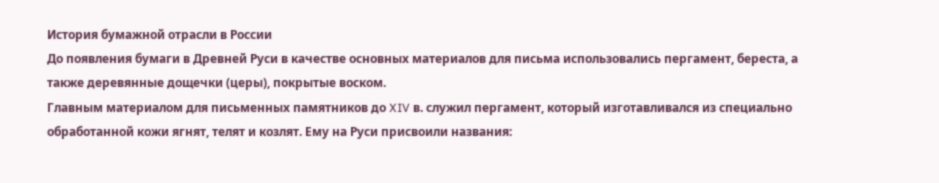История бумажной отрасли в России
До появления бумаги в Древней Руси в качестве основных материалов для письма использовались пергамент, береста, а также деревянные дощечки (церы), покрытые воском.
Главным материалом для письменных памятников до XIV в. служил пергамент, который изготавливался из специально обработанной кожи ягнят, телят и козлят. Ему на Руси присвоили названия: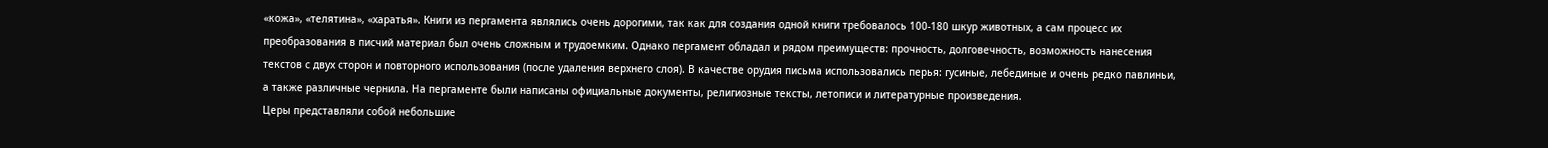«кожа», «телятина», «харатья». Книги из пергамента являлись очень дорогими, так как для создания одной книги требовалось 100-180 шкур животных, а сам процесс их преобразования в писчий материал был очень сложным и трудоемким. Однако пергамент обладал и рядом преимуществ: прочность, долговечность, возможность нанесения текстов с двух сторон и повторного использования (после удаления верхнего слоя). В качестве орудия письма использовались перья: гусиные, лебединые и очень редко павлиньи, а также различные чернила. На пергаменте были написаны официальные документы, религиозные тексты, летописи и литературные произведения.
Церы представляли собой небольшие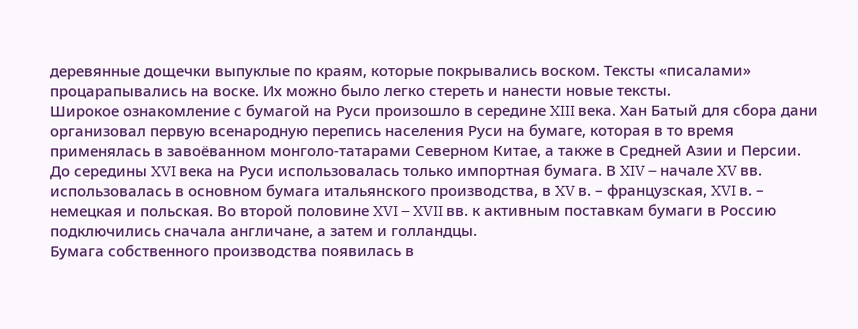деревянные дощечки выпуклые по краям, которые покрывались воском. Тексты «писалами» процарапывались на воске. Их можно было легко стереть и нанести новые тексты.
Широкое ознакомление с бумагой на Руси произошло в середине XIII века. Хан Батый для сбора дани организовал первую всенародную перепись населения Руси на бумаге, которая в то время применялась в завоёванном монголо-татарами Северном Китае, а также в Средней Азии и Персии.
До середины XVI века на Руси использовалась только импортная бумага. В XIV – начале XV вв. использовалась в основном бумага итальянского производства, в XV в. – французская, XVI в. – немецкая и польская. Во второй половине XVI – XVII вв. к активным поставкам бумаги в Россию подключились сначала англичане, а затем и голландцы.
Бумага собственного производства появилась в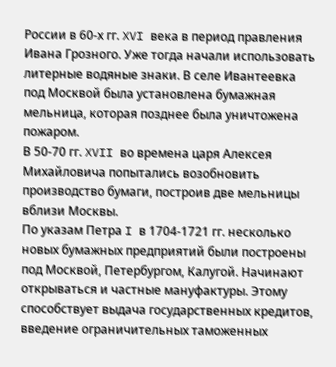России в 60-х гг. XVI века в период правления Ивана Грозного. Уже тогда начали использовать литерные водяные знаки. В селе Ивантеевка под Москвой была установлена бумажная мельница, которая позднее была уничтожена пожаром.
В 50-70 гг. XVII во времена царя Алексея Михайловича попытались возобновить производство бумаги, построив две мельницы вблизи Москвы.
По указам Петра I в 1704-1721 гг. несколько новых бумажных предприятий были построены под Москвой, Петербургом, Калугой. Начинают открываться и частные мануфактуры. Этому способствует выдача государственных кредитов, введение ограничительных таможенных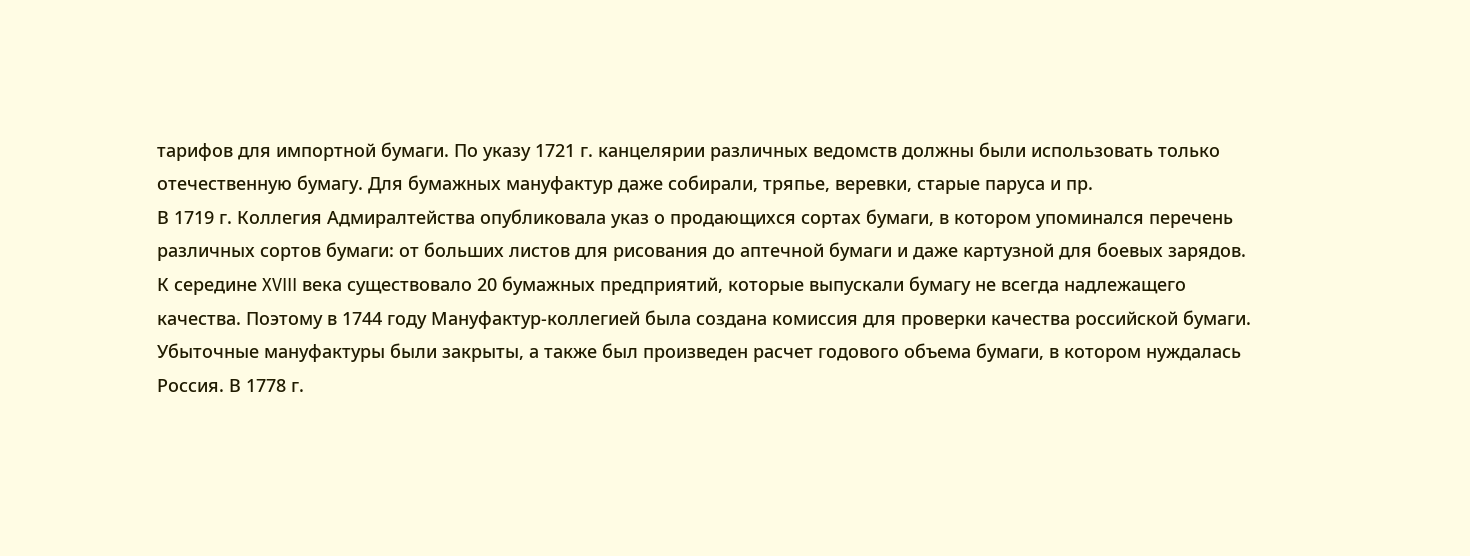тарифов для импортной бумаги. По указу 1721 г. канцелярии различных ведомств должны были использовать только отечественную бумагу. Для бумажных мануфактур даже собирали, тряпье, веревки, старые паруса и пр.
В 1719 г. Коллегия Адмиралтейства опубликовала указ о продающихся сортах бумаги, в котором упоминался перечень различных сортов бумаги: от больших листов для рисования до аптечной бумаги и даже картузной для боевых зарядов.
К середине XVIII века существовало 20 бумажных предприятий, которые выпускали бумагу не всегда надлежащего качества. Поэтому в 1744 году Мануфактур-коллегией была создана комиссия для проверки качества российской бумаги. Убыточные мануфактуры были закрыты, а также был произведен расчет годового объема бумаги, в котором нуждалась Россия. В 1778 г.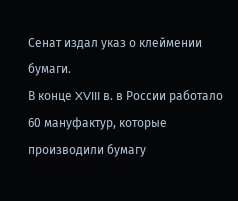Сенат издал указ о клеймении бумаги.
В конце XVIII в. в России работало 60 мануфактур, которые производили бумагу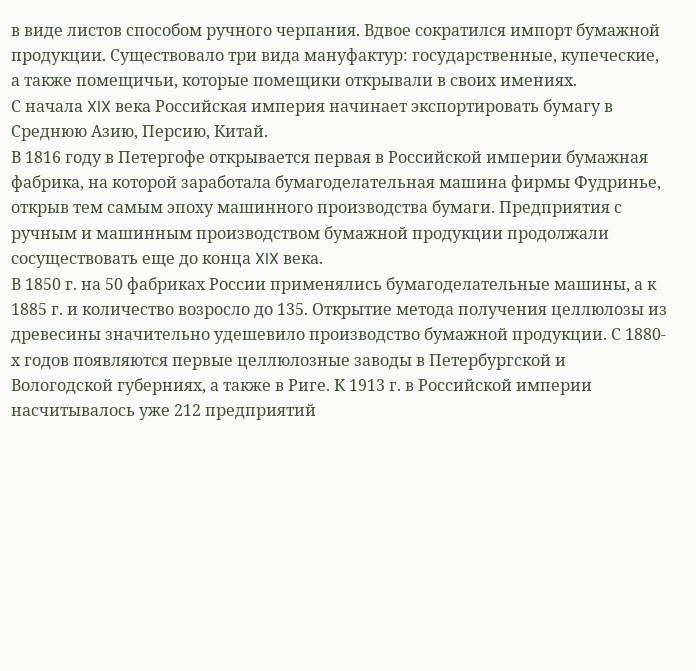в виде листов способом ручного черпания. Вдвое сократился импорт бумажной продукции. Существовало три вида мануфактур: государственные, купеческие, а также помещичьи, которые помещики открывали в своих имениях.
С начала XIX века Российская империя начинает экспортировать бумагу в Среднюю Азию, Персию, Китай.
В 1816 году в Петергофе открывается первая в Российской империи бумажная фабрика, на которой заработала бумагоделательная машина фирмы Фудринье, открыв тем самым эпоху машинного производства бумаги. Предприятия с ручным и машинным производством бумажной продукции продолжали сосуществовать еще до конца XIX века.
В 1850 г. на 50 фабриках России применялись бумагоделательные машины, а к 1885 г. и количество возросло до 135. Открытие метода получения целлюлозы из древесины значительно удешевило производство бумажной продукции. С 1880-х годов появляются первые целлюлозные заводы в Петербургской и Вологодской губерниях, а также в Риге. К 1913 г. в Российской империи насчитывалось уже 212 предприятий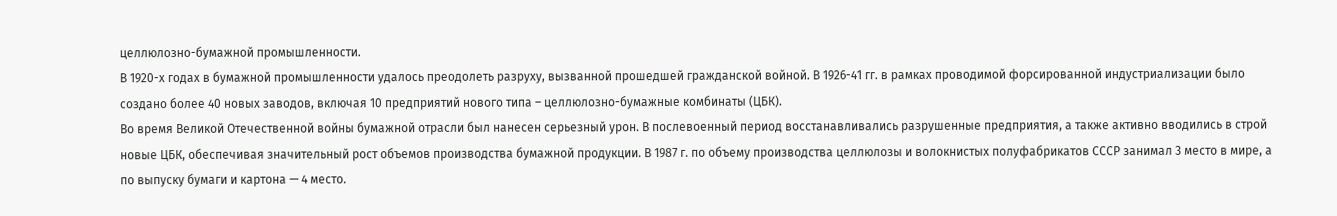целлюлозно-бумажной промышленности.
В 1920-х годах в бумажной промышленности удалось преодолеть разруху, вызванной прошедшей гражданской войной. В 1926-41 гг. в рамках проводимой форсированной индустриализации было создано более 40 новых заводов, включая 10 предприятий нового типа – целлюлозно-бумажные комбинаты (ЦБК).
Во время Великой Отечественной войны бумажной отрасли был нанесен серьезный урон. В послевоенный период восстанавливались разрушенные предприятия, а также активно вводились в строй новые ЦБК, обеспечивая значительный рост объемов производства бумажной продукции. В 1987 г. по объему производства целлюлозы и волокнистых полуфабрикатов СССР занимал 3 место в мире, а по выпуску бумаги и картона — 4 место.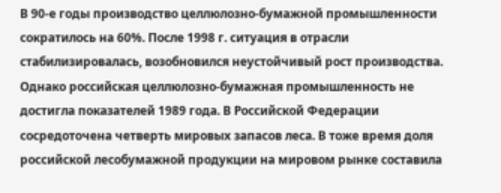В 90-е годы производство целлюлозно-бумажной промышленности сократилось на 60%. После 1998 г. ситуация в отрасли стабилизировалась, возобновился неустойчивый рост производства. Однако российская целлюлозно-бумажная промышленность не достигла показателей 1989 года. В Российской Федерации сосредоточена четверть мировых запасов леса. В тоже время доля российской лесобумажной продукции на мировом рынке составила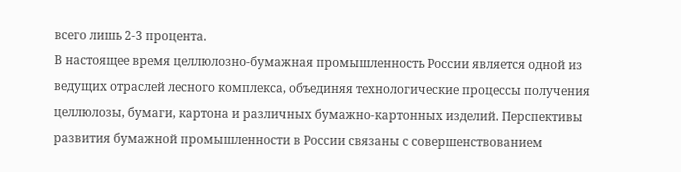всего лишь 2-3 процента.
В настоящее время целлюлозно-бумажная промышленность России является одной из ведущих отраслей лесного комплекса, объединяя технологические процессы получения целлюлозы, бумаги, картона и различных бумажно-картонных изделий. Перспективы развития бумажной промышленности в России связаны с совершенствованием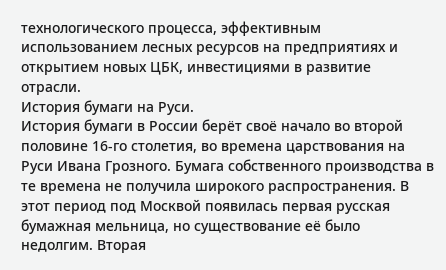технологического процесса, эффективным использованием лесных ресурсов на предприятиях и открытием новых ЦБК, инвестициями в развитие отрасли.
История бумаги на Руси.
История бумаги в России берёт своё начало во второй половине 16-го столетия, во времена царствования на Руси Ивана Грозного. Бумага собственного производства в те времена не получила широкого распространения. В этот период под Москвой появилась первая русская бумажная мельница, но существование её было недолгим. Вторая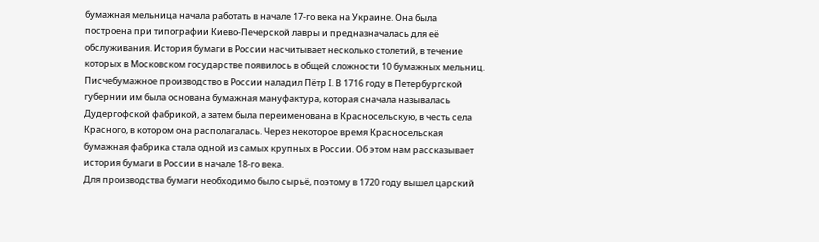бумажная мельница начала работать в начале 17-го века на Украине. Она была построена при типографии Киево-Печерской лавры и предназначалась для её обслуживания. История бумаги в России насчитывает несколько столетий, в течение которых в Московском государстве появилось в общей сложности 10 бумажных мельниц.
Писчебумажное производство в России наладил Пётр I. В 1716 году в Петербургской губернии им была основана бумажная мануфактура, которая сначала называлась Дудергофской фабрикой, а затем была переименована в Красносельскую, в честь села Красного, в котором она располагалась. Через некоторое время Красносельская бумажная фабрика стала одной из самых крупных в России. Об этом нам рассказывает история бумаги в России в начале 18-го века.
Для производства бумаги необходимо было сырьё, поэтому в 1720 году вышел царский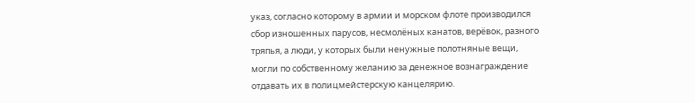указ, согласно которому в армии и морском флоте производился сбор изношенных парусов, несмолёных канатов, верёвок, разного тряпья, а люди, у которых были ненужные полотняные вещи, могли по собственному желанию за денежное вознаграждение отдавать их в полицмейстерскую канцелярию.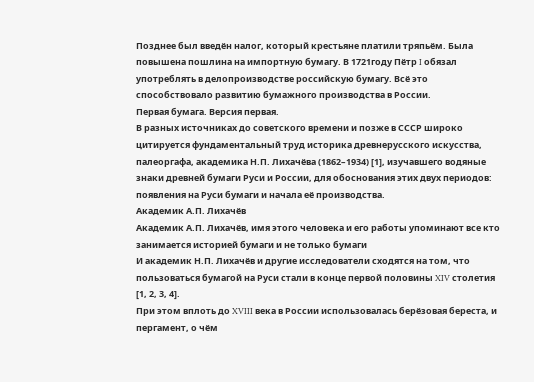Позднее был введён налог, который крестьяне платили тряпьём. Была повышена пошлина на импортную бумагу. В 1721году Пётр I обязал употреблять в делопроизводстве российскую бумагу. Всё это способствовало развитию бумажного производства в России.
Первая бумага. Версия первая.
В разных источниках до советского времени и позже в СССР широко цитируется фундаментальный труд историка древнерусского искусcтва, палеоргафа, академика Н.П. Лихачёва (1862–1934) [1], изучавшего водяные знаки древней бумаги Руси и России, для обоснования этих двух периодов: появления на Руси бумаги и начала её производства.
Академик А.П. Лихачёв
Академик А.П. Лихачёв, имя этого человека и его работы упоминают все кто занимается историей бумаги и не только бумаги
И академик Н.П. Лихачёв и другие исследователи сходятся на том, что пользоваться бумагой на Руси стали в конце первой половины XIV столетия [1, 2, 3, 4].
При этом вплоть до XVIII века в России использовалась берёзовая береста, и пергамент, о чём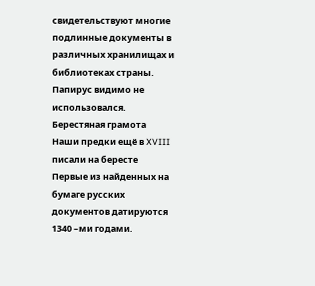свидетельствуют многие подлинные документы в различных хранилищах и библиотеках страны. Папирус видимо не использовался.
Берестяная грамота
Наши предки ещё в XVIII писали на бересте
Первые из найденных на бумаге русских документов датируются 1340 –ми годами.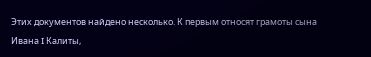Этих документов найдено несколько. К первым относят грамоты сына Ивана I Калиты,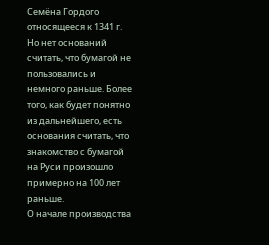Семёна Гордого относящееся к 1341 г. Но нет оснований считать, что бумагой не пользовались и немного раньше. Более того, как будет понятно из дальнейшего, есть основания считать, что знакомство с бумагой на Руси произошло примерно на 100 лет раньше.
О начале производства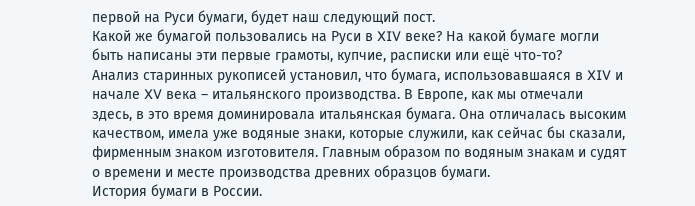первой на Руси бумаги, будет наш следующий пост.
Какой же бумагой пользовались на Руси в XIV веке? На какой бумаге могли быть написаны эти первые грамоты, купчие, расписки или ещё что-то?
Анализ старинных рукописей установил, что бумага, использовавшаяся в XIV и начале XV века – итальянского производства. В Европе, как мы отмечали здесь, в это время доминировала итальянская бумага. Она отличалась высоким качеством, имела уже водяные знаки, которые служили, как сейчас бы сказали, фирменным знаком изготовителя. Главным образом по водяным знакам и судят о времени и месте производства древних образцов бумаги.
История бумаги в России.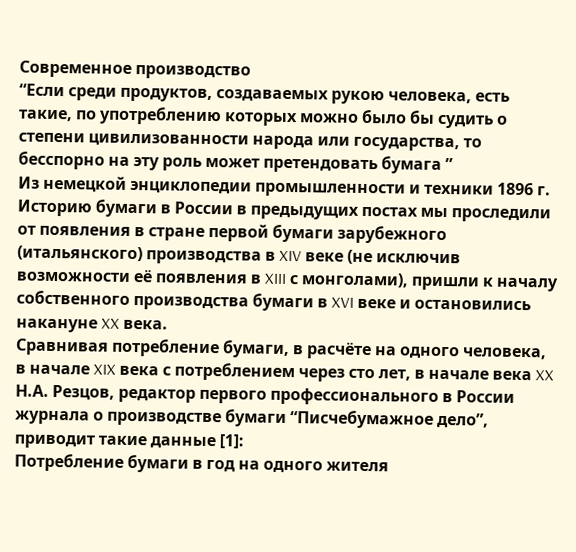Современное производство
“Если среди продуктов, создаваемых рукою человека, есть такие, по употреблению которых можно было бы судить о степени цивилизованности народа или государства, то бесспорно на эту роль может претендовать бумага ”
Из немецкой энциклопедии промышленности и техники 1896 г.
Историю бумаги в России в предыдущих постах мы проследили от появления в стране первой бумаги зарубежного (итальянского) производства в XIV веке (не исключив возможности её появления в XIII с монголами), пришли к началу собственного производства бумаги в XVI веке и остановились накануне XX века.
Сравнивая потребление бумаги, в расчёте на одного человека, в начале XIX века с потреблением через сто лет, в начале века XX Н.А. Резцов, редактор первого профессионального в России журнала о производстве бумаги “Пиcчебумажное дело”, приводит такие данные [1]:
Потребление бумаги в год на одного жителя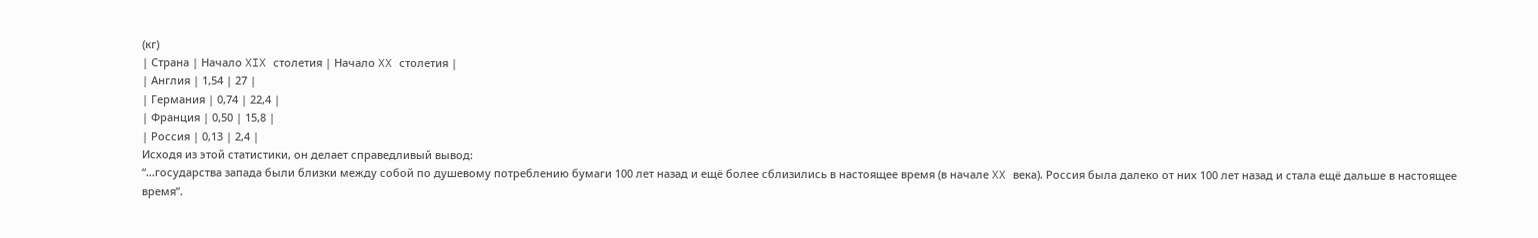(кг)
| Страна | Начало XIX столетия | Начало XX столетия |
| Англия | 1,54 | 27 |
| Германия | 0,74 | 22,4 |
| Франция | 0,50 | 15,8 |
| Россия | 0,13 | 2,4 |
Исходя из этой статистики, он делает справедливый вывод:
“…государства запада были близки между собой по душевому потреблению бумаги 100 лет назад и ещё более сблизились в настоящее время (в начале XX века). Россия была далеко от них 100 лет назад и стала ещё дальше в настоящее время”.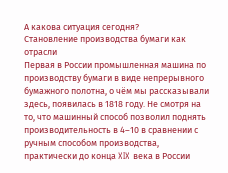А какова ситуация сегодня?
Становление производства бумаги как отрасли
Первая в России промышленная машина по производству бумаги в виде непрерывного бумажного полотна, о чём мы рассказывали здесь, появилась в 1818 году. Не смотря на то, что машинный способ позволил поднять производительность в 4–10 в сравнении с ручным способом производства, практически до конца XIX века в России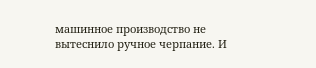машинное производство не вытеснило ручное черпание. И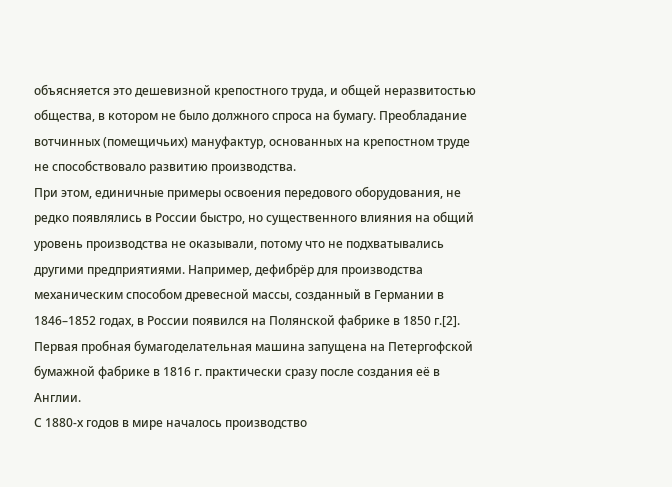объясняется это дешевизной крепостного труда, и общей неразвитостью общества, в котором не было должного спроса на бумагу. Преобладание вотчинных (помещичьих) мануфактур, основанных на крепостном труде не способствовало развитию производства.
При этом, единичные примеры освоения передового оборудования, не редко появлялись в России быстро, но существенного влияния на общий уровень производства не оказывали, потому что не подхватывались другими предприятиями. Например, дефибрёр для производства механическим способом древесной массы, созданный в Германии в 1846–1852 годах, в России появился на Полянской фабрике в 1850 г.[2]. Первая пробная бумагоделательная машина запущена на Петергофской бумажной фабрике в 1816 г. практически сразу после создания её в Англии.
С 1880‑х годов в мире началось производство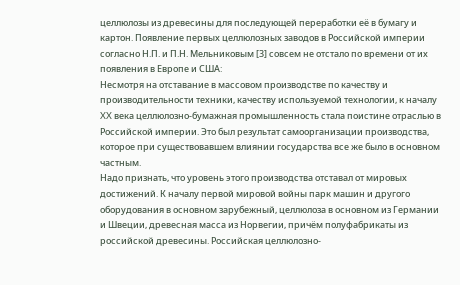целлюлозы из древесины для последующей переработки её в бумагу и картон. Появление первых целлюлозных заводов в Российской империи согласно Н.П. и П.Н. Мельниковым [3] совсем не отстало по времени от их появления в Европе и США:
Несмотря на отставание в массовом производстве по качеству и производительности техники, качеству используемой технологии, к началу XX века целлюлозно-бумажная промышленность стала поистине отраслью в Российской империи. Это был результат самоорганизации производства, которое при существовавшем влиянии государства все же было в основном частным.
Надо признать, что уровень этого производства отставал от мировых достижений. К началу первой мировой войны парк машин и другого оборудования в основном зарубежный, целлюлоза в основном из Германии и Швеции, древесная масса из Норвегии, причём полуфабрикаты из российской древесины. Российская целлюлозно-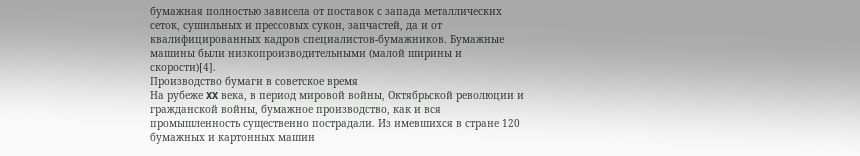бумажная полностью зависела от поставок с запада металлических сеток, сушильных и прессовых сукон, запчастей, да и от квалифицированных кадров специалистов-бумажников. Бумажные машины были низкопроизводительными (малой ширины и скорости)[4].
Производство бумаги в советское время
На рубеже XX века, в период мировой войны, Октябрьской революции и гражданской войны, бумажное производство, как и вся промышленность существенно пострадали. Из имевшихся в стране 120 бумажных и картонных машин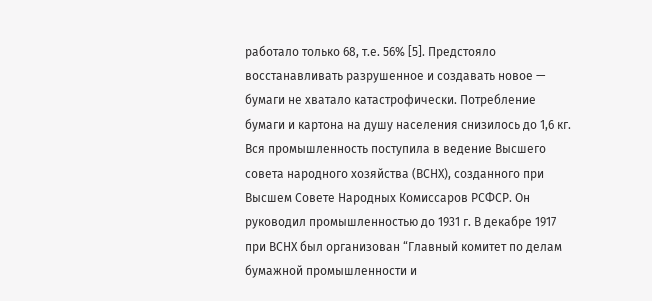работало только 68, т.е. 56% [5]. Предстояло восстанавливать разрушенное и создавать новое — бумаги не хватало катастрофически. Потребление бумаги и картона на душу населения снизилось до 1,6 кг.
Вся промышленность поступила в ведение Высшего совета народного хозяйства (ВСНХ), созданного при Высшем Совете Народных Комиссаров РСФСР. Он руководил промышленностью до 1931 г. В декабре 1917 при ВСНХ был организован “Главный комитет по делам бумажной промышленности и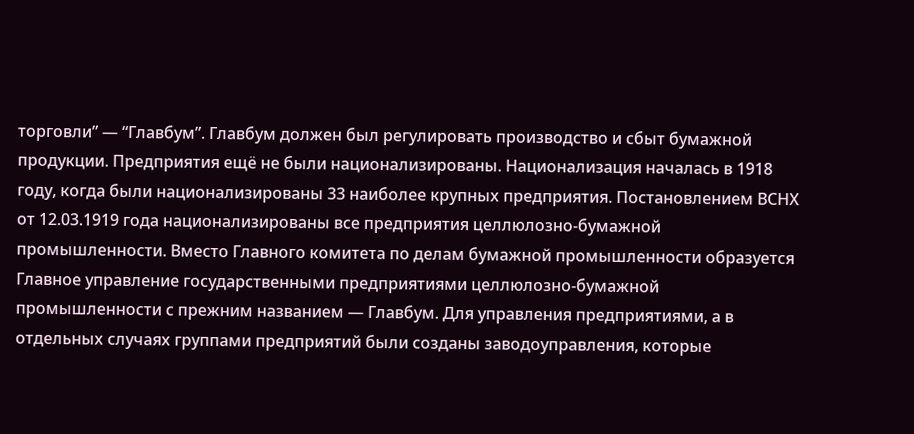торговли” — “Главбум”. Главбум должен был регулировать производство и сбыт бумажной продукции. Предприятия ещё не были национализированы. Национализация началась в 1918 году, когда были национализированы 33 наиболее крупных предприятия. Постановлением ВСНХ от 12.03.1919 года национализированы все предприятия целлюлозно-бумажной промышленности. Вместо Главного комитета по делам бумажной промышленности образуется Главное управление государственными предприятиями целлюлозно-бумажной промышленности с прежним названием — Главбум. Для управления предприятиями, а в отдельных случаях группами предприятий были созданы заводоуправления, которые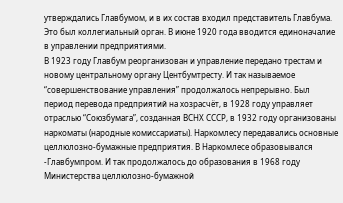утверждались Главбумом, и в их состав входил представитель Главбума. Это был коллегиальный орган. В июне 1920 года вводится единоначалие в управлении предприятиями.
В 1923 году Главбум реорганизован и управление передано трестам и новому центральному органу Центбумтресту. И так называемое “совершенствование управления” продолжалось непрерывно. Был период перевода предприятий на хозрасчёт, в 1928 году управляет отраслью “Союзбумага”, созданная ВСНХ СССР, в 1932 году организованы наркоматы (народные комиссариаты). Наркомлесу передавались основные целлюлозно-бумажные предприятия. В Наркомлесе образовывался ‑Главбумпром. И так продолжалось до образования в 1968 году Министерства целлюлозно-бумажной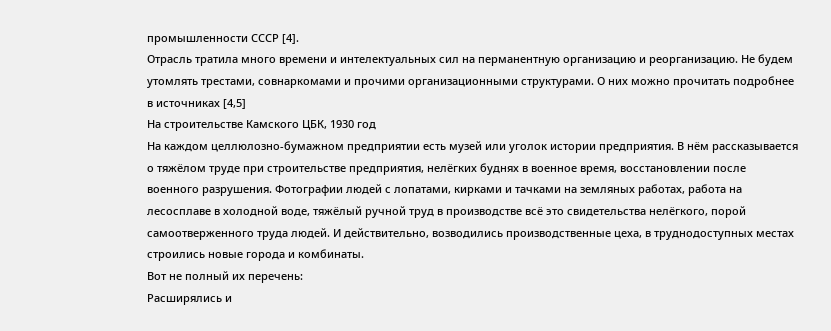промышленности СССР [4].
Отрасль тратила много времени и интелектуальных сил на перманентную организацию и реорганизацию. Не будем утомлять трестами, совнаркомами и прочими организационными структурами. О них можно прочитать подробнее в источниках [4,5]
На строительстве Камского ЦБК, 1930 год
На каждом целлюлозно-бумажном предприятии есть музей или уголок истории предприятия. В нём рассказывается о тяжёлом труде при строительстве предприятия, нелёгких буднях в военное время, восстановлении после военного разрушения. Фотографии людей с лопатами, кирками и тачками на земляных работах, работа на лесосплаве в холодной воде, тяжёлый ручной труд в производстве всё это свидетельства нелёгкого, порой самоотверженного труда людей. И действительно, возводились производственные цеха, в труднодоступных местах строились новые города и комбинаты.
Вот не полный их перечень:
Расширялись и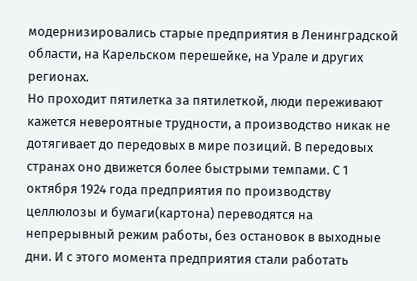модернизировались старые предприятия в Ленинградской области, на Карельском перешейке, на Урале и других регионах.
Но проходит пятилетка за пятилеткой, люди переживают кажется невероятные трудности, а производство никак не дотягивает до передовых в мире позиций. В передовых странах оно движется более быстрыми темпами. С 1 октября 1924 года предприятия по производству целлюлозы и бумаги(картона) переводятся на непрерывный режим работы, без остановок в выходные дни. И с этого момента предприятия стали работать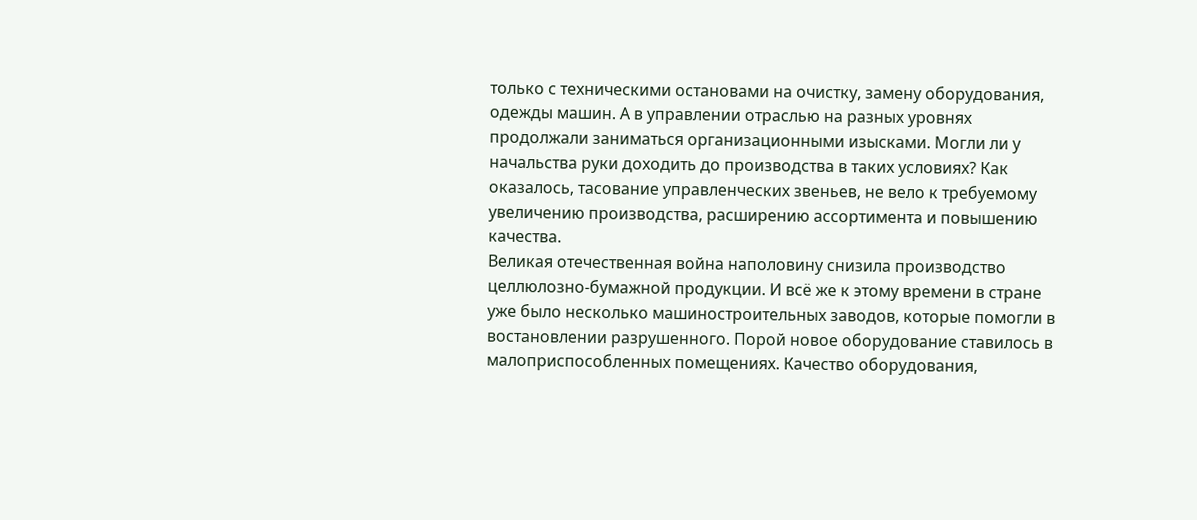только с техническими остановами на очистку, замену оборудования, одежды машин. А в управлении отраслью на разных уровнях продолжали заниматься организационными изысками. Могли ли у начальства руки доходить до производства в таких условиях? Как оказалось, тасование управленческих звеньев, не вело к требуемому увеличению производства, расширению ассортимента и повышению качества.
Великая отечественная война наполовину снизила производство целлюлозно-бумажной продукции. И всё же к этому времени в стране уже было несколько машиностроительных заводов, которые помогли в востановлении разрушенного. Порой новое оборудование ставилось в малоприспособленных помещениях. Качество оборудования,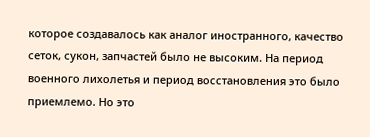которое создавалось как аналог иностранного, качество сеток, сукон, запчастей было не высоким. На период военного лихолетья и период восстановления это было приемлемо. Но это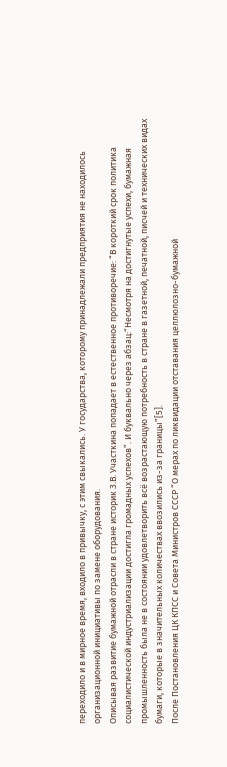переходило и в мирное время, входило в привычку, с этим свыкались. У государства, которому принадлежали предприятия не находилось организационной инициативы по замене оборудования.
Описывая развитие бумажной отрасли в стране историк З.В. Участкина попадает в естественное противоречие: “В короткий срок политика социалистической индустриализации достигла громадных успехов”. И буквально через абзац:“Несмотря на достигнутые успехи, бумажная промышленность была не в состоянии удовлетворить всё возрастающую потребность в стране в газетной, печатной, писчей и технических видах бумаги, которые в значительных количествах ввозились из-за границы”[5].
После Постановления ЦК КПСС и Совета Министров СССР “О мерах по ликвидации отставания целлюлозно-бумажной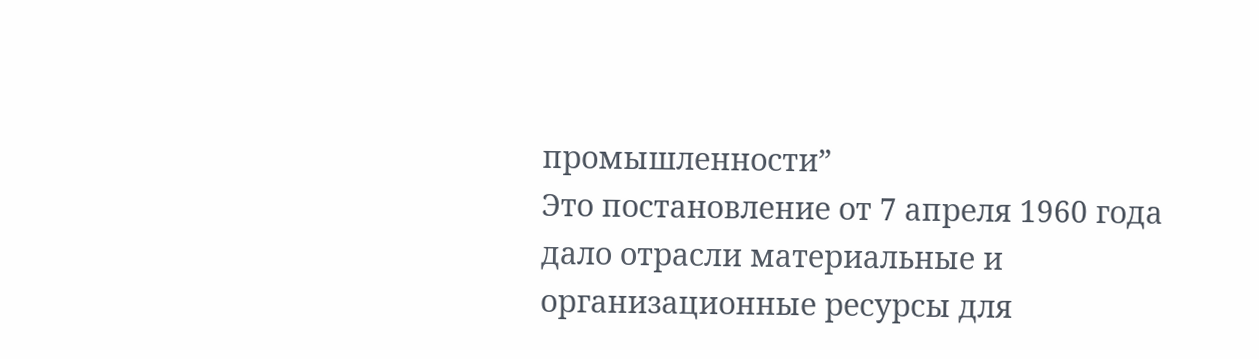промышленности”
Это постановление от 7 апреля 1960 года дало отрасли материальные и организационные ресурсы для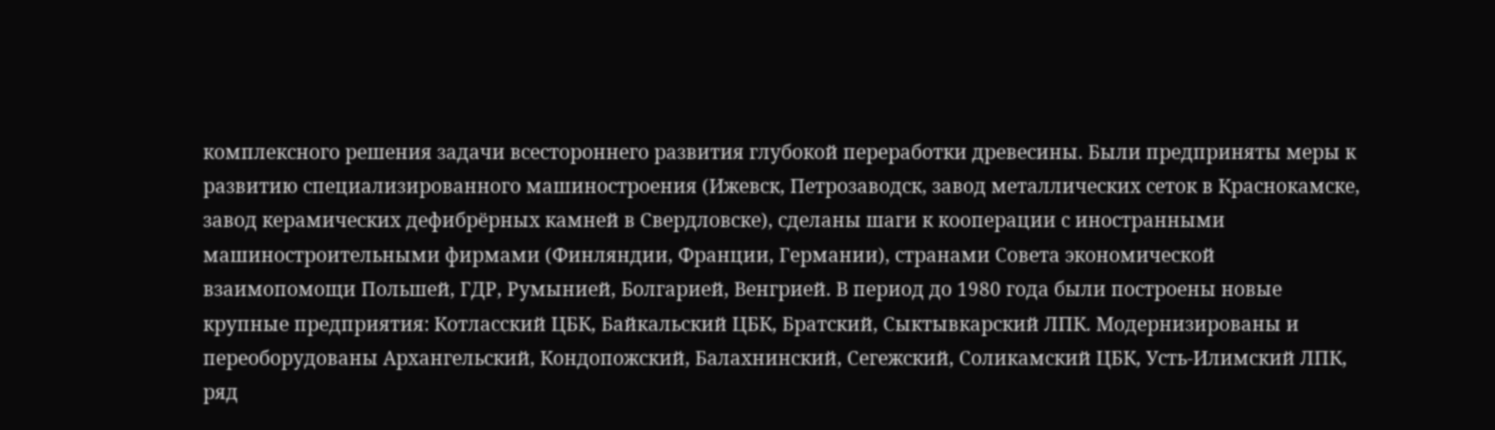комплексного решения задачи всестороннего развития глубокой переработки древесины. Были предприняты меры к развитию специализированного машиностроения (Ижевск, Петрозаводск, завод металлических сеток в Краснокамске, завод керамических дефибрёрных камней в Свердловске), сделаны шаги к кооперации с иностранными машиностроительными фирмами (Финляндии, Франции, Германии), странами Совета экономической взаимопомощи Польшей, ГДР, Румынией, Болгарией, Венгрией. В период до 1980 года были построены новые крупные предприятия: Котласский ЦБК, Байкальский ЦБК, Братский, Сыктывкарский ЛПК. Модернизированы и переоборудованы Архангельский, Кондопожский, Балахнинский, Сегежский, Соликамский ЦБК, Усть-Илимский ЛПК, ряд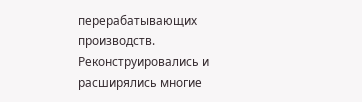перерабатывающих производств.
Реконструировались и расширялись многие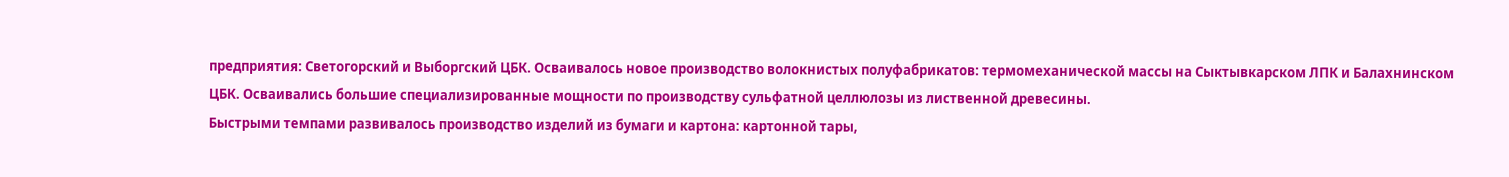предприятия: Светогорский и Выборгский ЦБК. Осваивалось новое производство волокнистых полуфабрикатов: термомеханической массы на Сыктывкарском ЛПК и Балахнинском ЦБК. Осваивались большие специализированные мощности по производству сульфатной целлюлозы из лиственной древесины.
Быстрыми темпами развивалось производство изделий из бумаги и картона: картонной тары,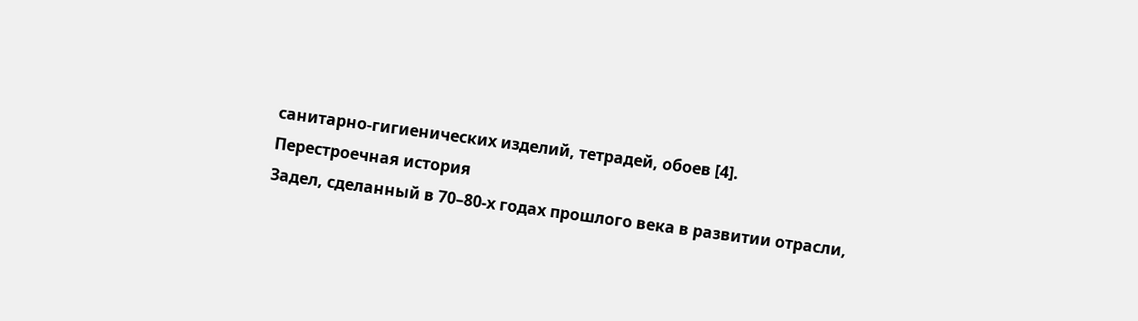санитарно-гигиенических изделий, тетрадей, обоев [4].
Перестроечная история
Задел, сделанный в 70–80‑х годах прошлого века в развитии отрасли,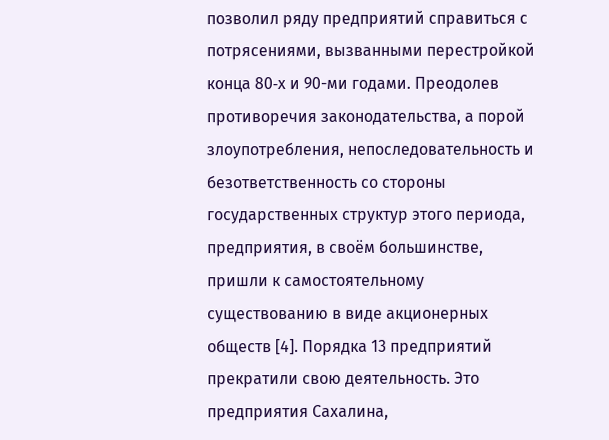позволил ряду предприятий справиться с потрясениями, вызванными перестройкой конца 80‑х и 90-ми годами. Преодолев противоречия законодательства, а порой злоупотребления, непоследовательность и безответственность со стороны государственных структур этого периода, предприятия, в своём большинстве, пришли к самостоятельному существованию в виде акционерных обществ [4]. Порядка 13 предприятий прекратили свою деятельность. Это предприятия Сахалина,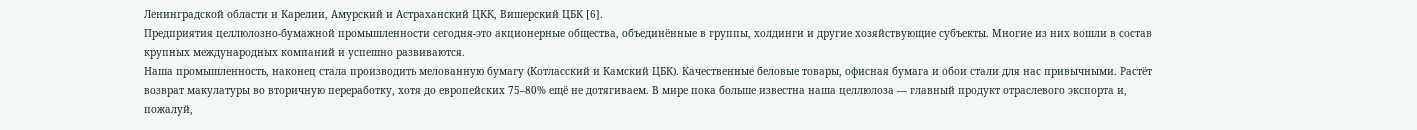Ленинградской области и Карелии, Амурский и Астраханский ЦКК, Вишерский ЦБК [6].
Предприятия целлюлозно-бумажной промышленности сегодня-это акционерные общества, объединённые в группы, холдинги и другие хозяйствующие субъекты. Многие из них вошли в состав крупных международных компаний и успешно развиваются.
Наша промышленность, наконец стала производить мелованную бумагу (Котласский и Камский ЦБК). Качественные беловые товары, офисная бумага и обои стали для нас привычными. Растёт возврат макулатуры во вторичную переработку, хотя до европейских 75–80% ещё не дотягиваем. В мире пока больше известна наша целлюлоза — главный продукт отраслевого экспорта и, пожалуй,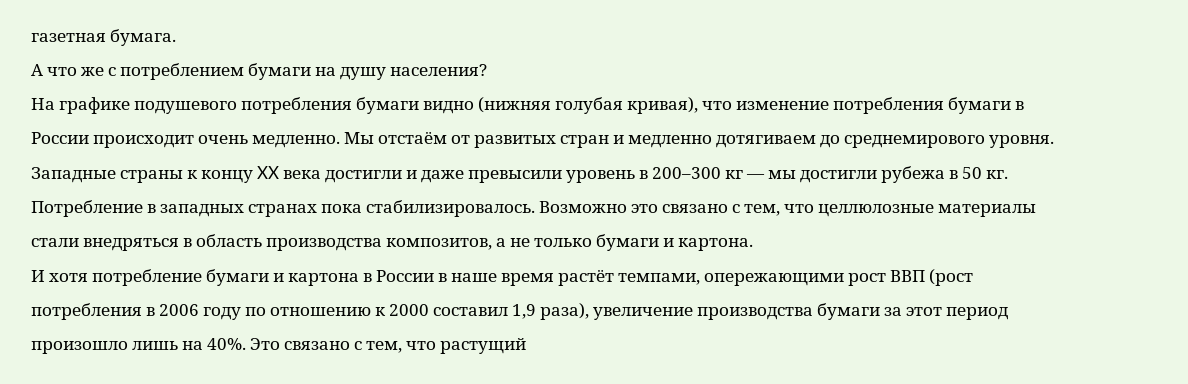газетная бумага.
А что же с потреблением бумаги на душу населения?
На графике подушевого потребления бумаги видно (нижняя голубая кривая), что изменение потребления бумаги в России происходит очень медленно. Мы отстаём от развитых стран и медленно дотягиваем до среднемирового уровня. Западные страны к концу XX века достигли и даже превысили уровень в 200–300 кг — мы достигли рубежа в 50 кг. Потребление в западных странах пока стабилизировалось. Возможно это связано с тем, что целлюлозные материалы стали внедряться в область производства композитов, а не только бумаги и картона.
И хотя потребление бумаги и картона в России в наше время растёт темпами, опережающими рост ВВП (рост потребления в 2006 году по отношению к 2000 составил 1,9 раза), увеличение производства бумаги за этот период произошло лишь на 40%. Это связано с тем, что растущий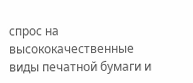спрос на высококачественные виды печатной бумаги и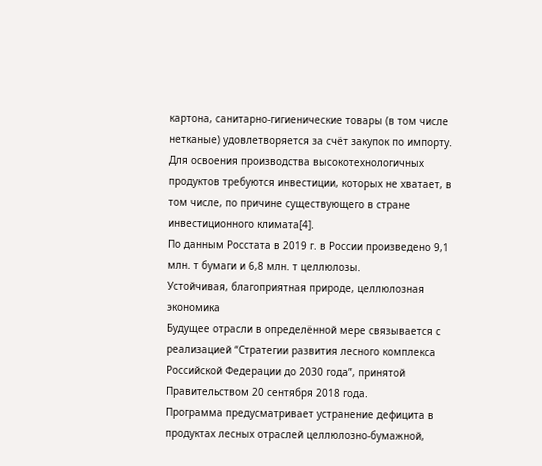картона, санитарно-гигиенические товары (в том числе нетканые) удовлетворяется за счёт закупок по импорту. Для освоения производства высокотехнологичных продуктов требуются инвестиции, которых не хватает, в том числе, по причине существующего в стране инвестиционного климата[4].
По данным Росстата в 2019 г. в России произведено 9,1 млн. т бумаги и 6,8 млн. т целлюлозы.
Устойчивая, благоприятная природе, целлюлозная экономика
Будущее отрасли в определённой мере связывается с реализацией “Стратегии развития лесного комплекса Российской Федерации до 2030 года”, принятой Правительством 20 сентября 2018 года.
Программа предусматривает устранение дефицита в продуктах лесных отраслей целлюлозно-бумажной,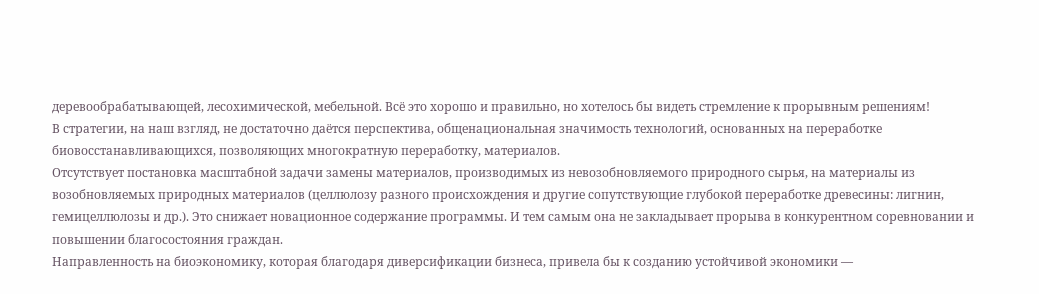деревообрабатывающей, лесохимической, мебельной. Всё это хорошо и правильно, но хотелось бы видеть стремление к прорывным решениям!
В стратегии, на наш взгляд, не достаточно даётся перспектива, общенациональная значимость технологий, основанных на переработке биовосстанавливающихся, позволяющих многократную переработку, материалов.
Отсутствует постановка масштабной задачи замены материалов, производимых из невозобновляемого природного сырья, на материалы из возобновляемых природных материалов (целлюлозу разного происхождения и другие сопутствующие глубокой переработке древесины: лигнин, гемицеллюлозы и др.). Это снижает новационное содержание программы. И тем самым она не закладывает прорыва в конкурентном соревновании и повышении благосостояния граждан.
Направленность на биоэкономику, которая благодаря диверсификации бизнеса, привела бы к созданию устойчивой экономики —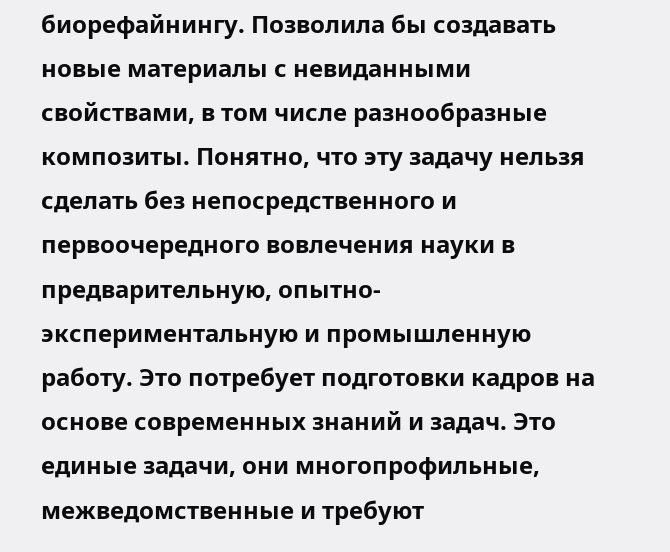биорефайнингу. Позволила бы создавать новые материалы с невиданными свойствами, в том числе разнообразные композиты. Понятно, что эту задачу нельзя сделать без непосредственного и первоочередного вовлечения науки в предварительную, опытно-экспериментальную и промышленную работу. Это потребует подготовки кадров на основе современных знаний и задач. Это единые задачи, они многопрофильные, межведомственные и требуют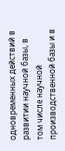одновременных действий в развитии научной базы, в том числе научной производственной базы и в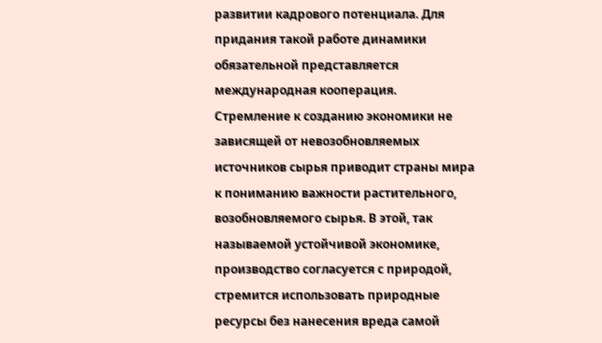развитии кадрового потенциала. Для придания такой работе динамики обязательной представляется международная кооперация.
Стремление к созданию экономики не зависящей от невозобновляемых источников сырья приводит страны мира к пониманию важности растительного, возобновляемого сырья. В этой, так называемой устойчивой экономике, производство согласуется с природой, стремится использовать природные ресурсы без нанесения вреда самой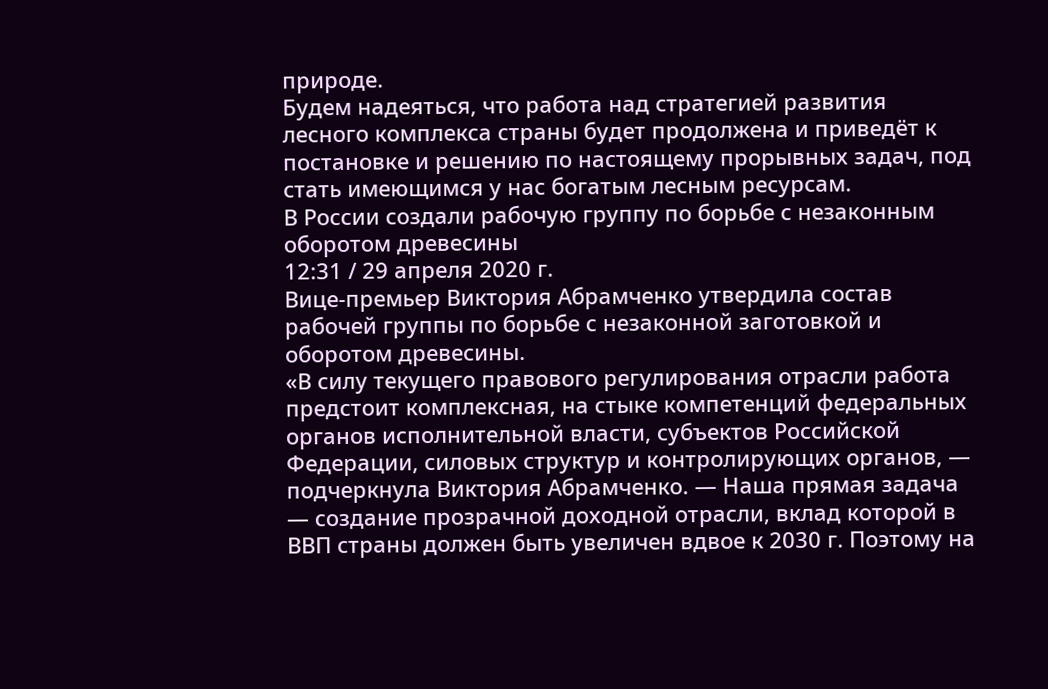природе.
Будем надеяться, что работа над стратегией развития лесного комплекса страны будет продолжена и приведёт к постановке и решению по настоящему прорывных задач, под стать имеющимся у нас богатым лесным ресурсам.
В России создали рабочую группу по борьбе с незаконным оборотом древесины
12:31 / 29 апреля 2020 г.
Вице-премьер Виктория Абрамченко утвердила состав рабочей группы по борьбе с незаконной заготовкой и оборотом древесины.
«В силу текущего правового регулирования отрасли работа предстоит комплексная, на стыке компетенций федеральных органов исполнительной власти, субъектов Российской Федерации, силовых структур и контролирующих органов, — подчеркнула Виктория Абрамченко. — Наша прямая задача — создание прозрачной доходной отрасли, вклад которой в ВВП страны должен быть увеличен вдвое к 2030 г. Поэтому на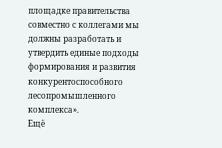площадке правительства совместно с коллегами мы должны разработать и утвердить единые подходы формирования и развития конкурентоспособного лесопромышленного комплекса».
Ещё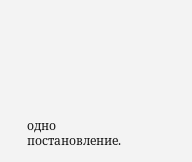одно постановление.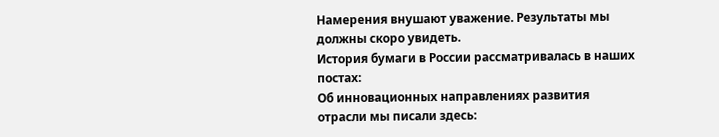Намерения внушают уважение. Результаты мы должны скоро увидеть.
История бумаги в России рассматривалась в наших постах:
Об инновационных направлениях развития отрасли мы писали здесь: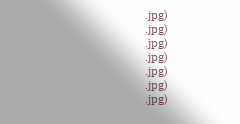.jpg)
.jpg)
.jpg)
.jpg)
.jpg)
.jpg)
.jpg)